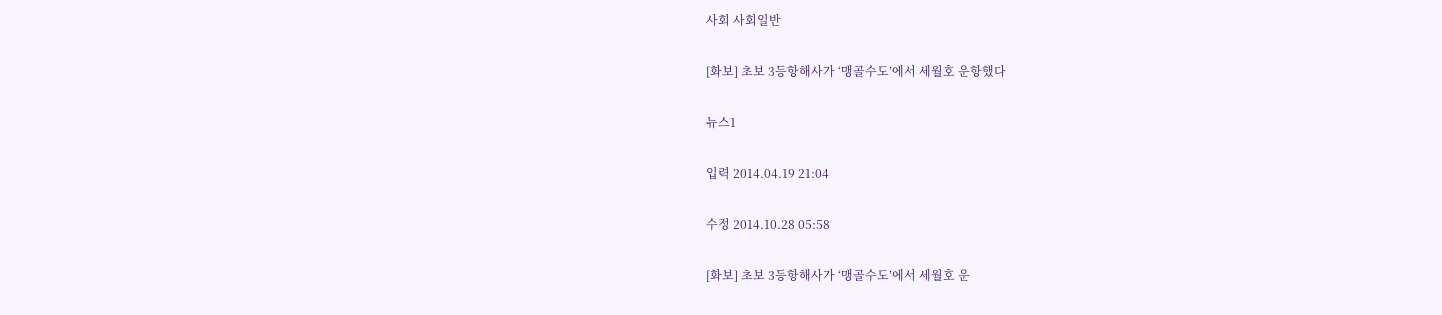사회 사회일반

[화보] 초보 3등항해사가 ‘맹골수도’에서 세월호 운항했다

뉴스1

입력 2014.04.19 21:04

수정 2014.10.28 05:58

[화보] 초보 3등항해사가 ‘맹골수도’에서 세월호 운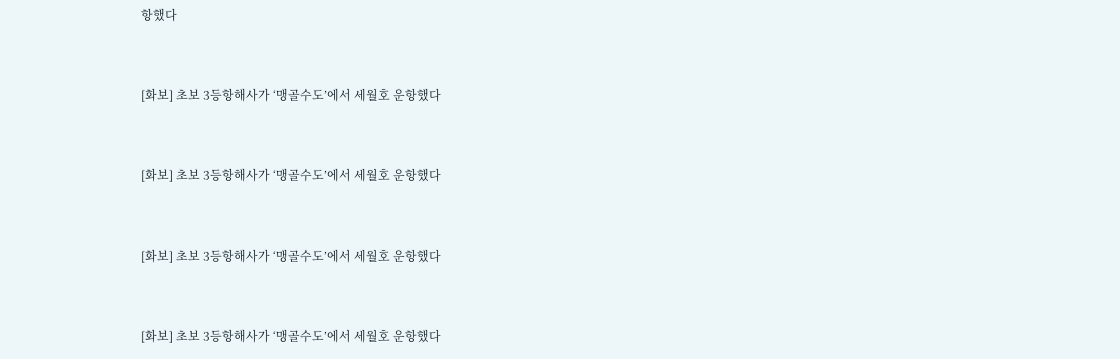항했다


[화보] 초보 3등항해사가 ‘맹골수도’에서 세월호 운항했다


[화보] 초보 3등항해사가 ‘맹골수도’에서 세월호 운항했다


[화보] 초보 3등항해사가 ‘맹골수도’에서 세월호 운항했다


[화보] 초보 3등항해사가 ‘맹골수도’에서 세월호 운항했다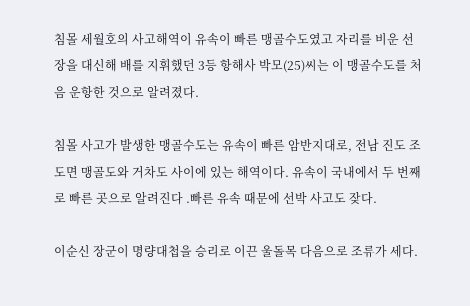침몰 세월호의 사고해역이 유속이 빠른 맹골수도였고 자리를 비운 선장을 대신해 배를 지휘했던 3등 항해사 박모(25)씨는 이 맹골수도를 처음 운항한 것으로 알려졌다.

침몰 사고가 발생한 맹골수도는 유속이 빠른 암반지대로, 전남 진도 조도면 맹골도와 거차도 사이에 있는 해역이다. 유속이 국내에서 두 번째로 빠른 곳으로 알려진다 .빠른 유속 때문에 선박 사고도 잦다.

이순신 장군이 명량대첩을 승리로 이끈 울돌목 다음으로 조류가 세다.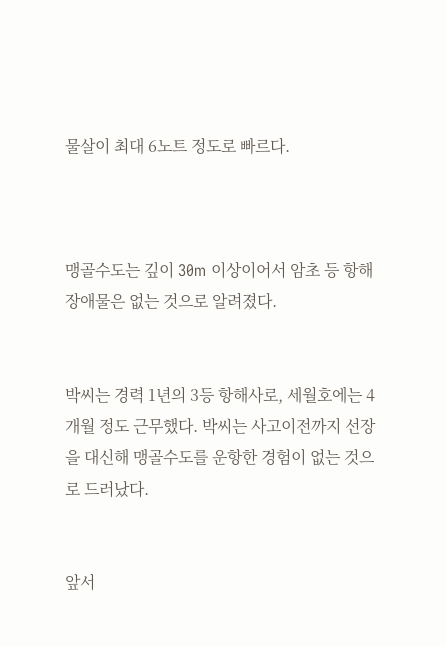물살이 최대 6노트 정도로 빠르다.



맹골수도는 깊이 30m 이상이어서 암초 등 항해 장애물은 없는 것으로 알려졌다.


박씨는 경력 1년의 3등 항해사로, 세월호에는 4개월 정도 근무했다. 박씨는 사고이전까지 선장을 대신해 맹골수도를 운항한 경험이 없는 것으로 드러났다.


앞서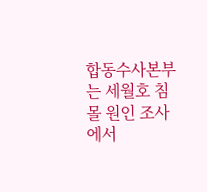합동수사본부는 세월호 침몰 원인 조사에서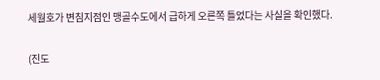세월호가 변침지점인 맹골수도에서 급하게 오른쪽 틀었다는 사실을 확인했다.

(진도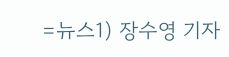=뉴스1) 장수영 기자